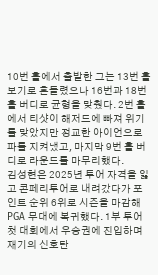10번 홀에서 출발한 그는 13번 홀 보기로 흔들렸으나 16번과 18번 홀 버디로 균형을 맞췄다. 2번 홀에서 티샷이 해저드에 빠져 위기를 맞았지만 정교한 아이언으로 파를 지켜냈고, 마지막 9번 홀 버디로 라운드를 마무리했다.
김성현은 2025년 투어 자격을 잃고 콘페리투어로 내려갔다가 포인트 순위 6위로 시즌을 마감해 PGA 무대에 복귀했다. 1부 투어 첫 대회에서 우승권에 진입하며 재기의 신호탄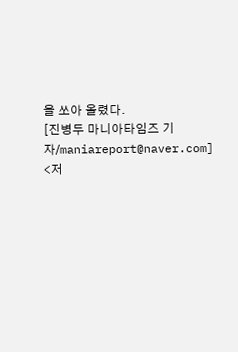을 쏘아 올렸다.
[진병두 마니아타임즈 기자/maniareport@naver.com]
<저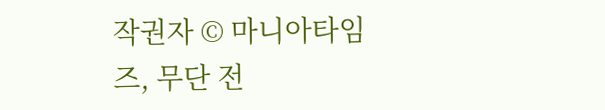작권자 © 마니아타임즈, 무단 전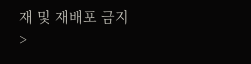재 및 재배포 금지>